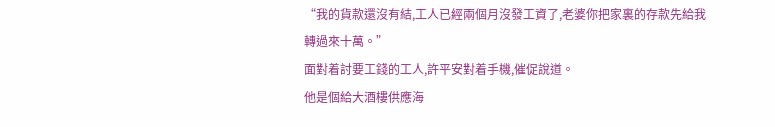“我的貨款還沒有結,工人已經兩個月沒發工資了,老婆你把家裏的存款先給我轉過來十萬。”
面對着討要工錢的工人,許平安對着手機,催促說道。
他是個給大酒樓供應海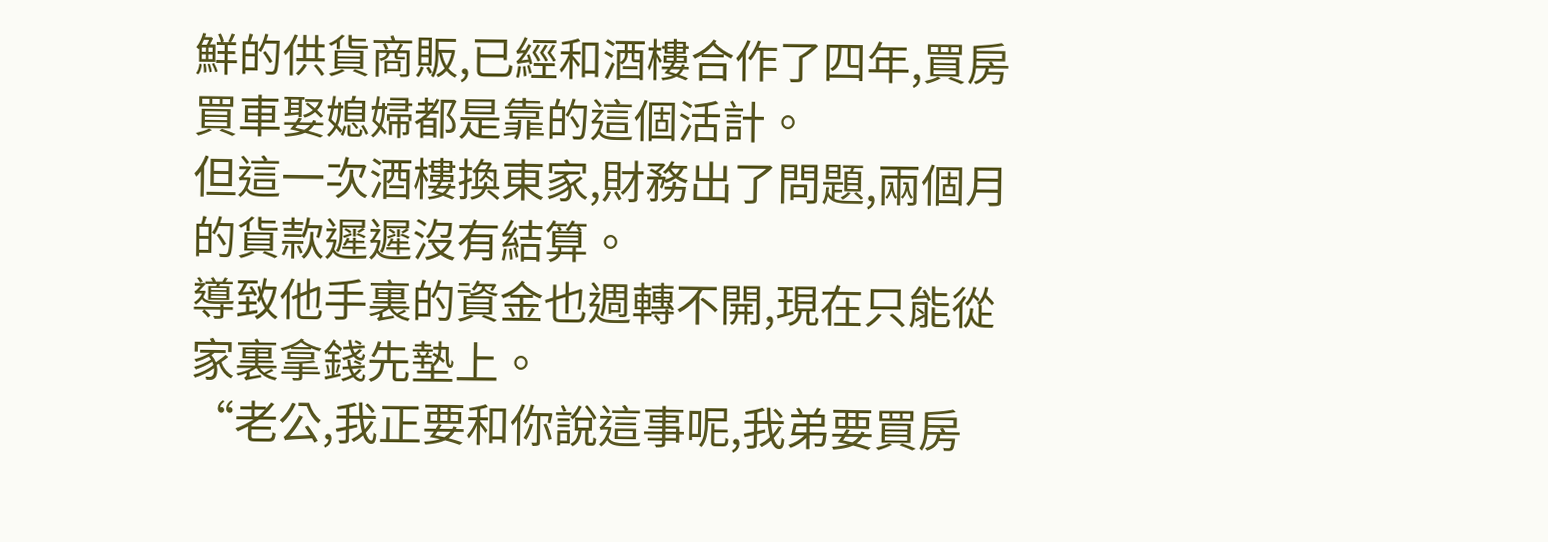鮮的供貨商販,已經和酒樓合作了四年,買房買車娶媳婦都是靠的這個活計。
但這一次酒樓換東家,財務出了問題,兩個月的貨款遲遲沒有結算。
導致他手裏的資金也週轉不開,現在只能從家裏拿錢先墊上。
“老公,我正要和你說這事呢,我弟要買房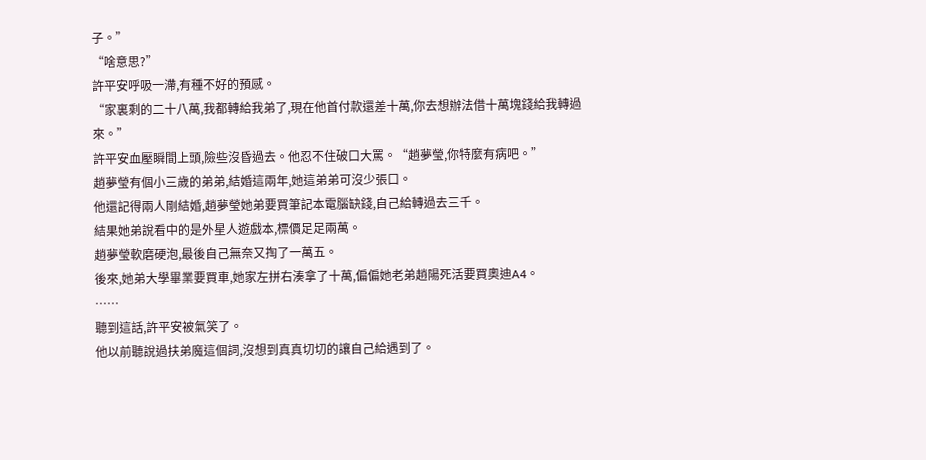子。”
“啥意思?”
許平安呼吸一滯,有種不好的預感。
“家裏剩的二十八萬,我都轉給我弟了,現在他首付款還差十萬,你去想辦法借十萬塊錢給我轉過來。”
許平安血壓瞬間上頭,險些沒昏過去。他忍不住破口大罵。“趙夢瑩,你特麼有病吧。”
趙夢瑩有個小三歲的弟弟,結婚這兩年,她這弟弟可沒少張口。
他還記得兩人剛結婚,趙夢瑩她弟要買筆記本電腦缺錢,自己給轉過去三千。
結果她弟說看中的是外星人遊戲本,標價足足兩萬。
趙夢瑩軟磨硬泡,最後自己無奈又掏了一萬五。
後來,她弟大學畢業要買車,她家左拼右湊拿了十萬,偏偏她老弟趙陽死活要買奧迪A4。
……
聽到這話,許平安被氣笑了。
他以前聽說過扶弟魔這個詞,沒想到真真切切的讓自己給遇到了。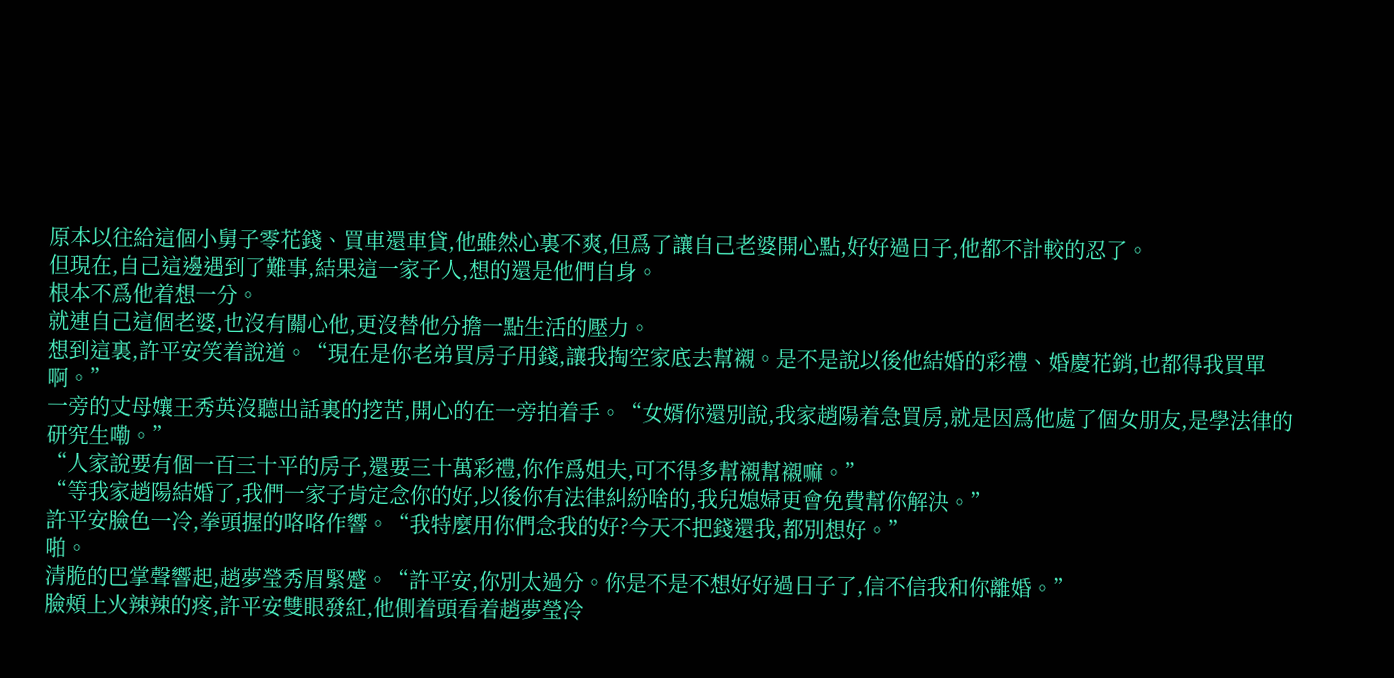原本以往給這個小舅子零花錢、買車還車貸,他雖然心裏不爽,但爲了讓自己老婆開心點,好好過日子,他都不計較的忍了。
但現在,自己這邊遇到了難事,結果這一家子人,想的還是他們自身。
根本不爲他着想一分。
就連自己這個老婆,也沒有關心他,更沒替他分擔一點生活的壓力。
想到這裏,許平安笑着說道。“現在是你老弟買房子用錢,讓我掏空家底去幫襯。是不是說以後他結婚的彩禮、婚慶花銷,也都得我買單啊。”
一旁的丈母孃王秀英沒聽出話裏的挖苦,開心的在一旁拍着手。“女婿你還別說,我家趙陽着急買房,就是因爲他處了個女朋友,是學法律的研究生嘞。”
“人家說要有個一百三十平的房子,還要三十萬彩禮,你作爲姐夫,可不得多幫襯幫襯嘛。”
“等我家趙陽結婚了,我們一家子肯定念你的好,以後你有法律糾紛啥的,我兒媳婦更會免費幫你解決。”
許平安臉色一冷,拳頭握的咯咯作響。“我特麼用你們念我的好?今天不把錢還我,都別想好。”
啪。
清脆的巴掌聲響起,趙夢瑩秀眉緊蹙。“許平安,你別太過分。你是不是不想好好過日子了,信不信我和你離婚。”
臉頰上火辣辣的疼,許平安雙眼發紅,他側着頭看着趙夢瑩冷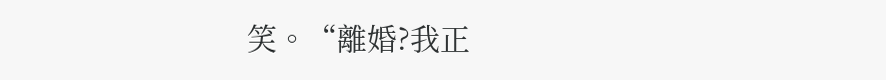笑。“離婚?我正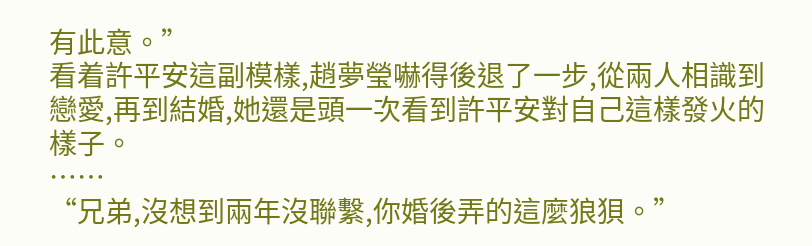有此意。”
看着許平安這副模樣,趙夢瑩嚇得後退了一步,從兩人相識到戀愛,再到結婚,她還是頭一次看到許平安對自己這樣發火的樣子。
……
“兄弟,沒想到兩年沒聯繫,你婚後弄的這麼狼狽。”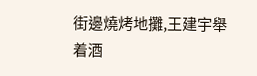街邊燒烤地攤,王建宇舉着酒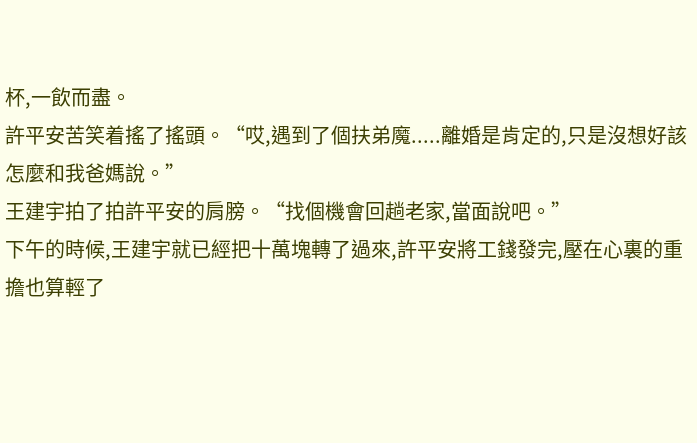杯,一飲而盡。
許平安苦笑着搖了搖頭。“哎,遇到了個扶弟魔.....離婚是肯定的,只是沒想好該怎麼和我爸媽說。”
王建宇拍了拍許平安的肩膀。“找個機會回趟老家,當面說吧。”
下午的時候,王建宇就已經把十萬塊轉了過來,許平安將工錢發完,壓在心裏的重擔也算輕了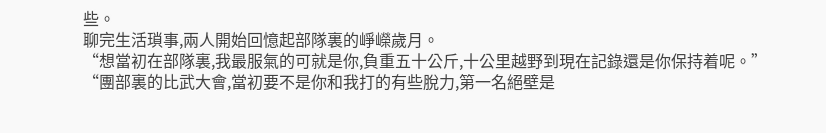些。
聊完生活瑣事,兩人開始回憶起部隊裏的崢嶸歲月。
“想當初在部隊裏,我最服氣的可就是你,負重五十公斤,十公里越野到現在記錄還是你保持着呢。”
“團部裏的比武大會,當初要不是你和我打的有些脫力,第一名絕壁是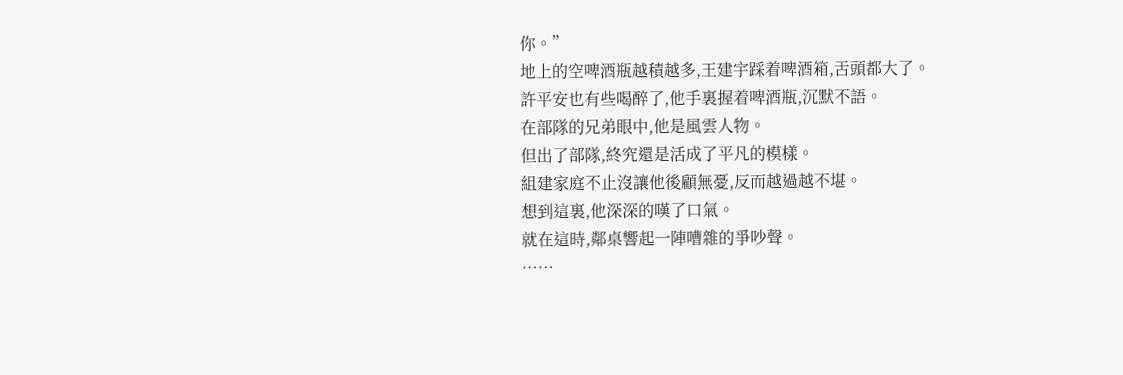你。”
地上的空啤酒瓶越積越多,王建宇踩着啤酒箱,舌頭都大了。
許平安也有些喝醉了,他手裏握着啤酒瓶,沉默不語。
在部隊的兄弟眼中,他是風雲人物。
但出了部隊,終究還是活成了平凡的模樣。
組建家庭不止沒讓他後顧無憂,反而越過越不堪。
想到這裏,他深深的嘆了口氣。
就在這時,鄰桌響起一陣嘈雜的爭吵聲。
……